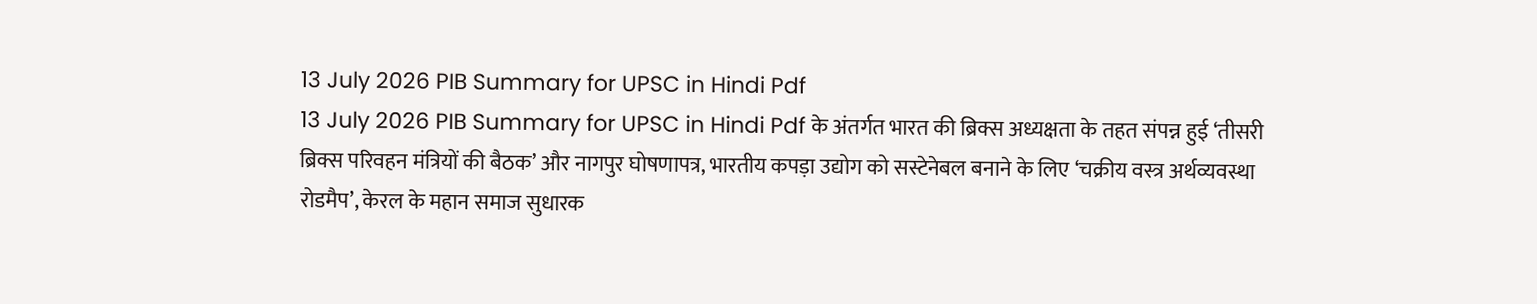13 July 2026 PIB Summary for UPSC in Hindi Pdf
13 July 2026 PIB Summary for UPSC in Hindi Pdf के अंतर्गत भारत की ब्रिक्स अध्यक्षता के तहत संपन्न हुई ‘तीसरी ब्रिक्स परिवहन मंत्रियों की बैठक’ और नागपुर घोषणापत्र, भारतीय कपड़ा उद्योग को सस्टेनेबल बनाने के लिए ‘चक्रीय वस्त्र अर्थव्यवस्था रोडमैप’, केरल के महान समाज सुधारक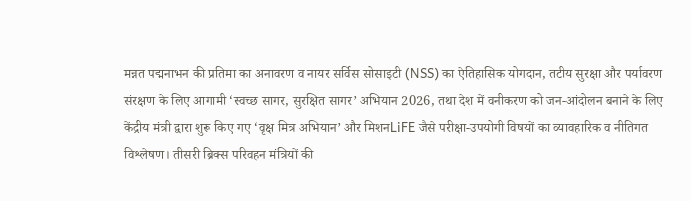मन्नत पद्मनाभन की प्रतिमा का अनावरण व नायर सर्विस सोसाइटी (NSS) का ऐतिहासिक योगदान, तटीय सुरक्षा और पर्यावरण संरक्षण के लिए आगामी ‘स्वच्छ सागर, सुरक्षित सागर’ अभियान 2026, तथा देश में वनीकरण को जन-आंदोलन बनाने के लिए केंद्रीय मंत्री द्वारा शुरू किए गए ‘वृक्ष मित्र अभियान’ और मिशनLiFE जैसे परीक्षा-उपयोगी विषयों का व्यावहारिक व नीतिगत विश्लेषण। तीसरी ब्रिक्स परिवहन मंत्रियों की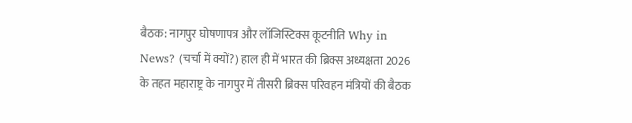बैठक: नागपुर घोषणापत्र और लॉजिस्टिक्स कूटनीति Why in News? (चर्चा में क्यों?) हाल ही में भारत की ब्रिक्स अध्यक्षता 2026 के तहत महाराष्ट्र के नागपुर में तीसरी ब्रिक्स परिवहन मंत्रियों की बैठक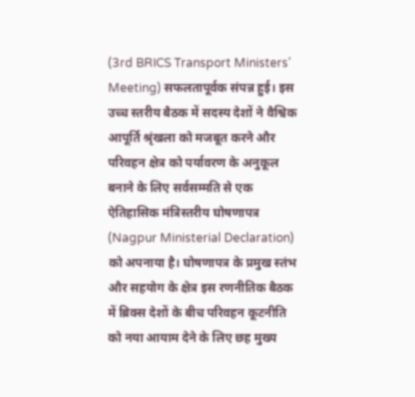(3rd BRICS Transport Ministers’ Meeting) सफलतापूर्वक संपन्न हुई। इस उच्च स्तरीय बैठक में सदस्य देशों ने वैश्विक आपूर्ति श्रृंखला को मजबूत करने और परिवहन क्षेत्र को पर्यावरण के अनुकूल बनाने के लिए सर्वसम्मति से एक ऐतिहासिक मंत्रिस्तरीय घोषणापत्र (Nagpur Ministerial Declaration) को अपनाया है। घोषणापत्र के प्रमुख स्तंभ और सहयोग के क्षेत्र इस रणनीतिक बैठक में ब्रिक्स देशों के बीच परिवहन कूटनीति को नया आयाम देने के लिए छह मुख्य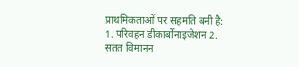प्राथमिकताओं पर सहमति बनी है: 1. परिवहन डीकार्बोनाइजेशन 2. सतत विमानन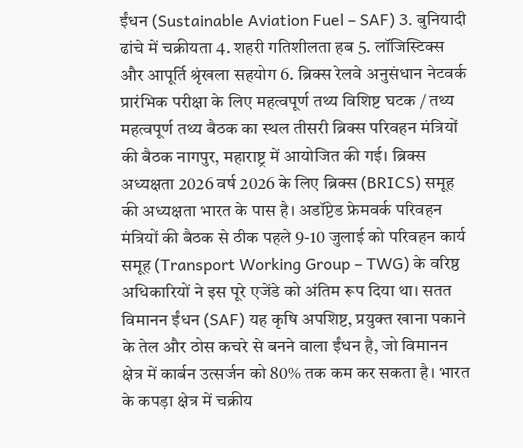ईंधन (Sustainable Aviation Fuel – SAF) 3. बुनियादी ढांचे में चक्रीयता 4. शहरी गतिशीलता हब 5. लॉजिस्टिक्स और आपूर्ति श्रृंखला सहयोग 6. ब्रिक्स रेलवे अनुसंधान नेटवर्क प्रारंभिक परीक्षा के लिए महत्वपूर्ण तथ्य विशिष्ट घटक / तथ्य महत्वपूर्ण तथ्य बैठक का स्थल तीसरी ब्रिक्स परिवहन मंत्रियों की बैठक नागपुर, महाराष्ट्र में आयोजित की गई। ब्रिक्स अध्यक्षता 2026 वर्ष 2026 के लिए ब्रिक्स (BRICS) समूह की अध्यक्षता भारत के पास है। अडॉप्टेड फ्रेमवर्क परिवहन मंत्रियों की बैठक से ठीक पहले 9-10 जुलाई को परिवहन कार्य समूह (Transport Working Group – TWG) के वरिष्ठ अधिकारियों ने इस पूरे एजेंडे को अंतिम रूप दिया था। सतत विमानन ईंधन (SAF) यह कृषि अपशिष्ट, प्रयुक्त खाना पकाने के तेल और ठोस कचरे से बनने वाला ईंधन है, जो विमानन क्षेत्र में कार्बन उत्सर्जन को 80% तक कम कर सकता है। भारत के कपड़ा क्षेत्र में चक्रीय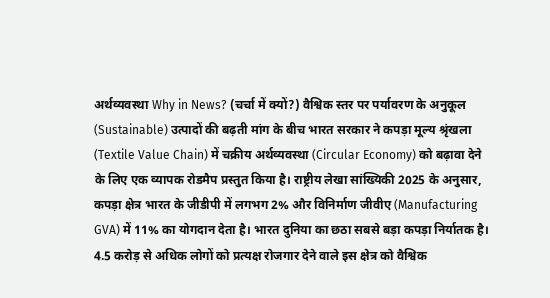अर्थव्यवस्था Why in News? (चर्चा में क्यों?) वैश्विक स्तर पर पर्यावरण के अनुकूल (Sustainable) उत्पादों की बढ़ती मांग के बीच भारत सरकार ने कपड़ा मूल्य श्रृंखला (Textile Value Chain) में चक्रीय अर्थव्यवस्था (Circular Economy) को बढ़ावा देने के लिए एक व्यापक रोडमैप प्रस्तुत किया है। राष्ट्रीय लेखा सांख्यिकी 2025 के अनुसार, कपड़ा क्षेत्र भारत के जीडीपी में लगभग 2% और विनिर्माण जीवीए (Manufacturing GVA) में 11% का योगदान देता है। भारत दुनिया का छठा सबसे बड़ा कपड़ा निर्यातक है। 4.5 करोड़ से अधिक लोगों को प्रत्यक्ष रोजगार देने वाले इस क्षेत्र को वैश्विक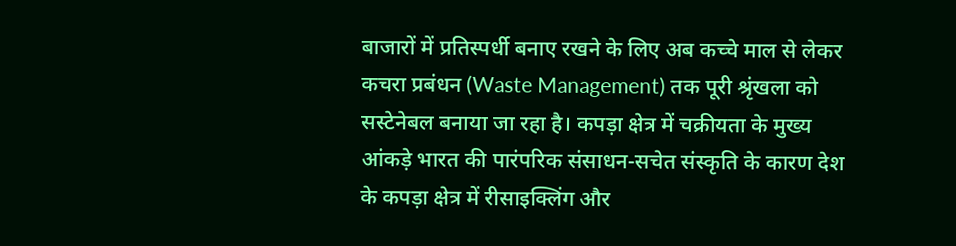बाजारों में प्रतिस्पर्धी बनाए रखने के लिए अब कच्चे माल से लेकर कचरा प्रबंधन (Waste Management) तक पूरी श्रृंखला को सस्टेनेबल बनाया जा रहा है। कपड़ा क्षेत्र में चक्रीयता के मुख्य आंकड़े भारत की पारंपरिक संसाधन-सचेत संस्कृति के कारण देश के कपड़ा क्षेत्र में रीसाइक्लिंग और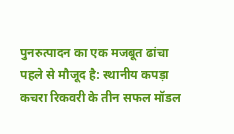पुनरुत्पादन का एक मजबूत ढांचा पहले से मौजूद है: स्थानीय कपड़ा कचरा रिकवरी के तीन सफल मॉडल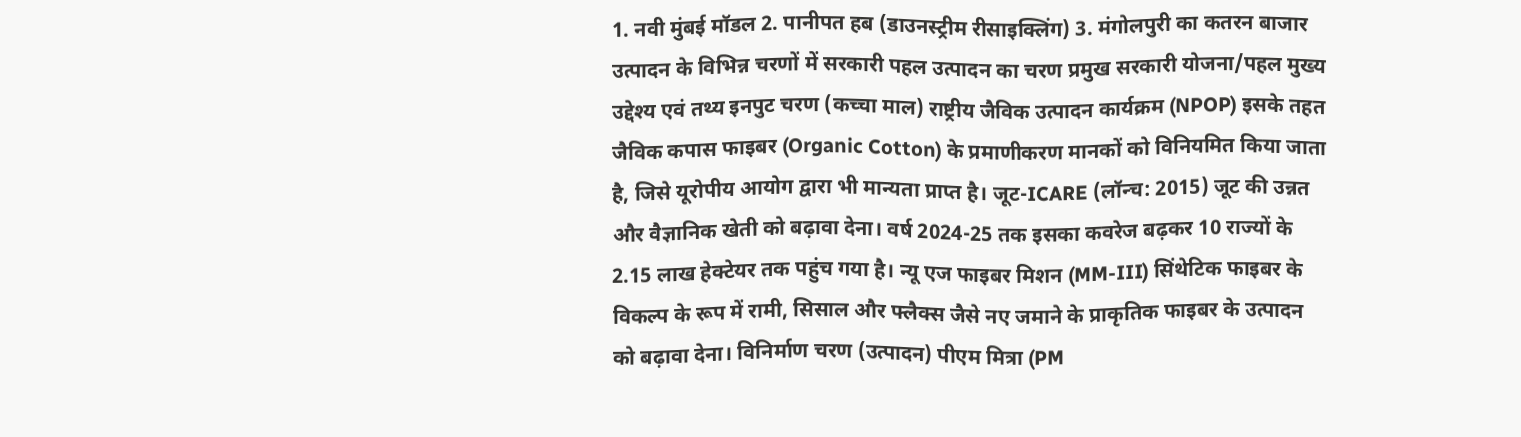1. नवी मुंबई मॉडल 2. पानीपत हब (डाउनस्ट्रीम रीसाइक्लिंग) 3. मंगोलपुरी का कतरन बाजार उत्पादन के विभिन्न चरणों में सरकारी पहल उत्पादन का चरण प्रमुख सरकारी योजना/पहल मुख्य उद्देश्य एवं तथ्य इनपुट चरण (कच्चा माल) राष्ट्रीय जैविक उत्पादन कार्यक्रम (NPOP) इसके तहत जैविक कपास फाइबर (Organic Cotton) के प्रमाणीकरण मानकों को विनियमित किया जाता है, जिसे यूरोपीय आयोग द्वारा भी मान्यता प्राप्त है। जूट-ICARE (लॉन्च: 2015) जूट की उन्नत और वैज्ञानिक खेती को बढ़ावा देना। वर्ष 2024-25 तक इसका कवरेज बढ़कर 10 राज्यों के 2.15 लाख हेक्टेयर तक पहुंच गया है। न्यू एज फाइबर मिशन (MM-III) सिंथेटिक फाइबर के विकल्प के रूप में रामी, सिसाल और फ्लैक्स जैसे नए जमाने के प्राकृतिक फाइबर के उत्पादन को बढ़ावा देना। विनिर्माण चरण (उत्पादन) पीएम मित्रा (PM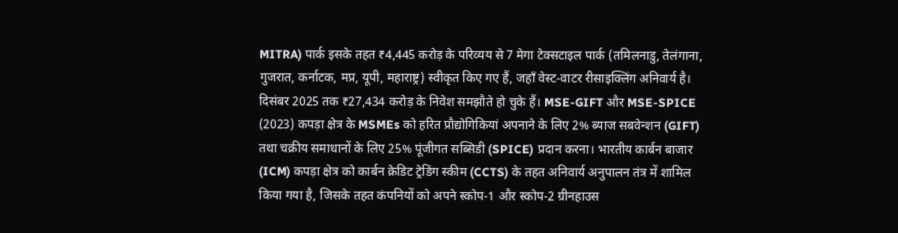MITRA) पार्क इसके तहत ₹4,445 करोड़ के परिव्यय से 7 मेगा टेक्सटाइल पार्क (तमिलनाडु, तेलंगाना, गुजरात, कर्नाटक, मप्र, यूपी, महाराष्ट्र) स्वीकृत किए गए हैं, जहाँ वेस्ट-वाटर रीसाइक्लिंग अनिवार्य है। दिसंबर 2025 तक ₹27,434 करोड़ के निवेश समझौते हो चुके हैं। MSE-GIFT और MSE-SPICE (2023) कपड़ा क्षेत्र के MSMEs को हरित प्रौद्योगिकियां अपनाने के लिए 2% ब्याज सबवेन्शन (GIFT) तथा चक्रीय समाधानों के लिए 25% पूंजीगत सब्सिडी (SPICE) प्रदान करना। भारतीय कार्बन बाजार (ICM) कपड़ा क्षेत्र को कार्बन क्रेडिट ट्रेडिंग स्कीम (CCTS) के तहत अनिवार्य अनुपालन तंत्र में शामिल किया गया है, जिसके तहत कंपनियों को अपने स्कोप-1 और स्कोप-2 ग्रीनहाउस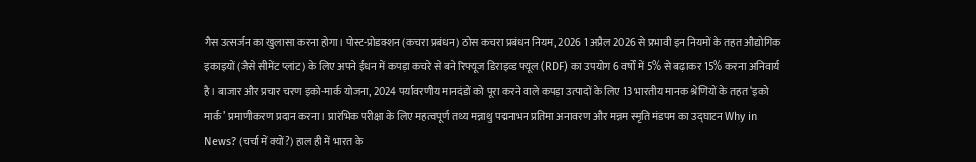गैस उत्सर्जन का खुलासा करना होगा। पोस्ट-प्रोडक्शन (कचरा प्रबंधन) ठोस कचरा प्रबंधन नियम, 2026 1 अप्रैल 2026 से प्रभावी इन नियमों के तहत औद्योगिक इकाइयों (जैसे सीमेंट प्लांट) के लिए अपने ईंधन में कपड़ा कचरे से बने रिफ्यूज डिराइव्ड फ्यूल (RDF) का उपयोग 6 वर्षों में 5% से बढ़ाकर 15% करना अनिवार्य है। बाजार और प्रचार चरण इको-मार्क योजना, 2024 पर्यावरणीय मानदंडों को पूरा करने वाले कपड़ा उत्पादों के लिए 13 भारतीय मानक श्रेणियों के तहत ‘इको मार्क’ प्रमाणीकरण प्रदान करना। प्रारंभिक परीक्षा के लिए महत्वपूर्ण तथ्य मन्नाथु पद्मनाभन प्रतिमा अनावरण और मन्नम स्मृति मंडपम का उद्घाटन Why in News? (चर्चा में क्यों?) हाल ही में भारत के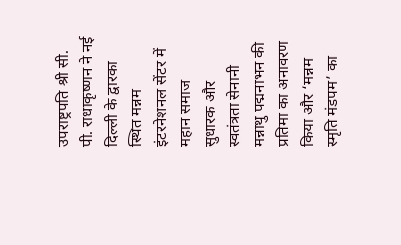उपराष्ट्रपति श्री सी. पी. राधाकृष्णन ने नई दिल्ली के द्वारका स्थित मन्नम इंटरनेशनल सेंटर में महान समाज सुधारक और स्वतंत्रता सेनानी मन्नाथु पद्मनाभन की प्रतिमा का अनावरण किया और ‘मन्नम स्मृति मंडपम’ का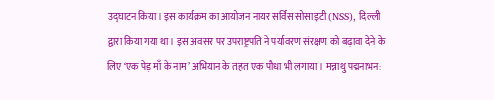उद्घाटन किया। इस कार्यक्रम का आयोजन नायर सर्विस सोसाइटी (NSS), दिल्ली द्वारा किया गया था। इस अवसर पर उपराष्ट्रपति ने पर्यावरण संरक्षण को बढ़ावा देने के लिए ‘एक पेड़ माँ के नाम’ अभियान के तहत एक पौधा भी लगाया। मन्नाथु पद्मनाभन: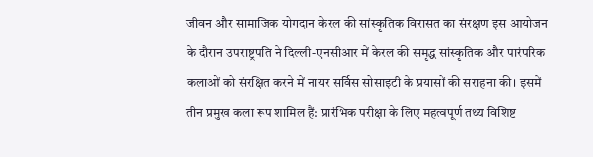जीवन और सामाजिक योगदान केरल की सांस्कृतिक विरासत का संरक्षण इस आयोजन के दौरान उपराष्ट्रपति ने दिल्ली-एनसीआर में केरल की समृद्ध सांस्कृतिक और पारंपरिक कलाओं को संरक्षित करने में नायर सर्विस सोसाइटी के प्रयासों की सराहना की। इसमें तीन प्रमुख कला रूप शामिल हैं: प्रारंभिक परीक्षा के लिए महत्वपूर्ण तथ्य विशिष्ट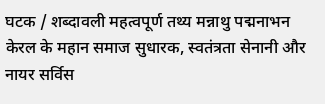घटक / शब्दावली महत्वपूर्ण तथ्य मन्नाथु पद्मनाभन केरल के महान समाज सुधारक, स्वतंत्रता सेनानी और नायर सर्विस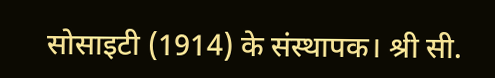सोसाइटी (1914) के संस्थापक। श्री सी.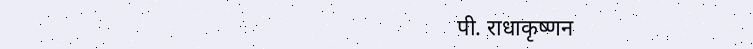पी. राधाकृष्णन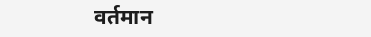वर्तमान